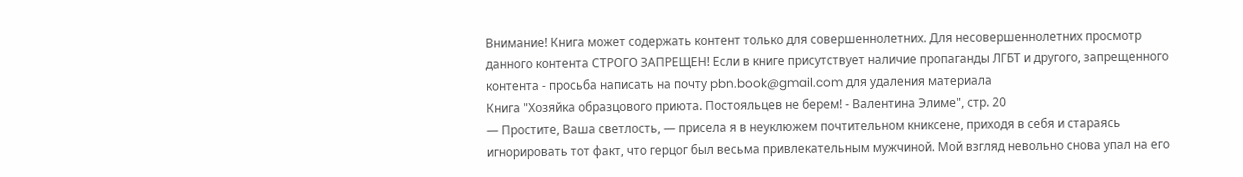Внимание! Книга может содержать контент только для совершеннолетних. Для несовершеннолетних просмотр данного контента СТРОГО ЗАПРЕЩЕН! Если в книге присутствует наличие пропаганды ЛГБТ и другого, запрещенного контента - просьба написать на почту pbn.book@gmail.com для удаления материала
Книга "Хозяйка образцового приюта. Постояльцев не берем! - Валентина Элиме", стр. 20
— Простите, Ваша светлость, — присела я в неуклюжем почтительном книксене, приходя в себя и стараясь игнорировать тот факт, что герцог был весьма привлекательным мужчиной. Мой взгляд невольно снова упал на его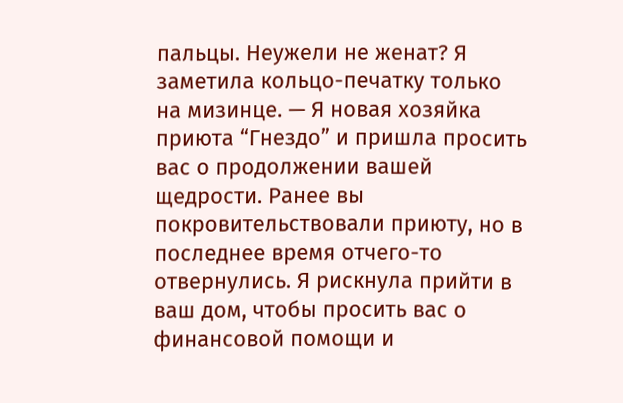пальцы. Неужели не женат? Я заметила кольцо-печатку только на мизинце. — Я новая хозяйка приюта “Гнездо” и пришла просить вас о продолжении вашей щедрости. Ранее вы покровительствовали приюту, но в последнее время отчего-то отвернулись. Я рискнула прийти в ваш дом, чтобы просить вас о финансовой помощи и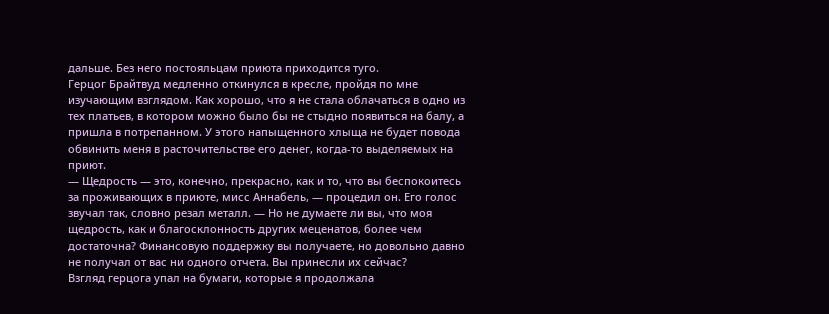дальше. Без него постояльцам приюта приходится туго.
Герцог Брайтвуд медленно откинулся в кресле, пройдя по мне изучающим взглядом. Как хорошо, что я не стала облачаться в одно из тех платьев, в котором можно было бы не стыдно появиться на балу, а пришла в потрепанном. У этого напыщенного хлыща не будет повода обвинить меня в расточительстве его денег, когда-то выделяемых на приют.
— Щедрость — это, конечно, прекрасно, как и то, что вы беспокоитесь за проживающих в приюте, мисс Аннабель, — процедил он. Его голос звучал так, словно резал металл. — Но не думаете ли вы, что моя щедрость, как и благосклонность других меценатов, более чем достаточна? Финансовую поддержку вы получаете, но довольно давно не получал от вас ни одного отчета. Вы принесли их сейчас?
Взгляд герцога упал на бумаги, которые я продолжала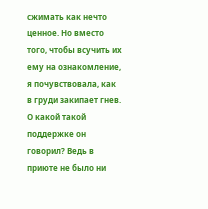сжимать как нечто ценное. Но вместо того, чтобы всучить их ему на ознакомление, я почувствовала, как в груди закипает гнев.
О какой такой поддержке он говорил? Ведь в приюте не было ни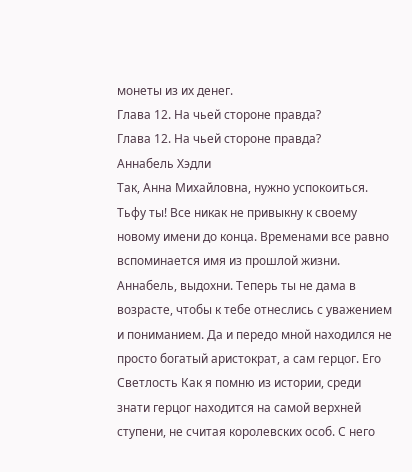монеты из их денег.
Глава 12. На чьей стороне правда?
Глава 12. На чьей стороне правда?
Аннабель Хэдли
Так, Анна Михайловна, нужно успокоиться. Тьфу ты! Все никак не привыкну к своему новому имени до конца. Временами все равно вспоминается имя из прошлой жизни.
Аннабель, выдохни. Теперь ты не дама в возрасте, чтобы к тебе отнеслись с уважением и пониманием. Да и передо мной находился не просто богатый аристократ, а сам герцог. Его Светлость Как я помню из истории, среди знати герцог находится на самой верхней ступени, не считая королевских особ. С него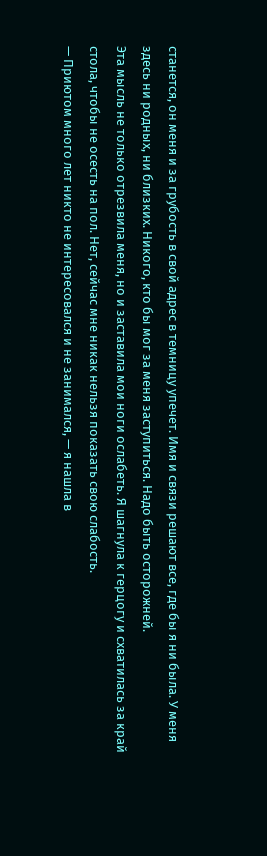станется, он меня и за грубость в свой адрес в темницу упечет. Имя и связи решают все, где бы я ни была. У меня здесь ни родных, ни близких. Никого, кто бы мог за меня заступиться. Надо быть осторожней.
Эта мысль не только отрезвила меня, но и заставила мои ноги ослабеть. Я шагнула к герцогу и схватилась за край стола, чтобы не осесть на пол. Нет, сейчас мне никак нельзя показать свою слабость.
— Приютом много лет никто не интересовался и не занимался, — я нашла в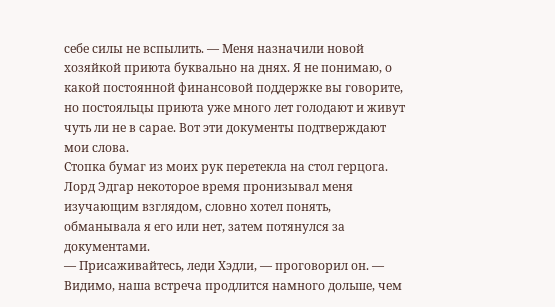себе силы не вспылить. — Меня назначили новой хозяйкой приюта буквально на днях. Я не понимаю, о какой постоянной финансовой поддержке вы говорите, но постояльцы приюта уже много лет голодают и живут чуть ли не в сарае. Вот эти документы подтверждают мои слова.
Стопка бумаг из моих рук перетекла на стол герцога. Лорд Эдгар некоторое время пронизывал меня изучающим взглядом, словно хотел понять, обманывала я его или нет, затем потянулся за документами.
— Присаживайтесь, леди Хэдли, — проговорил он. — Видимо, наша встреча продлится намного дольше, чем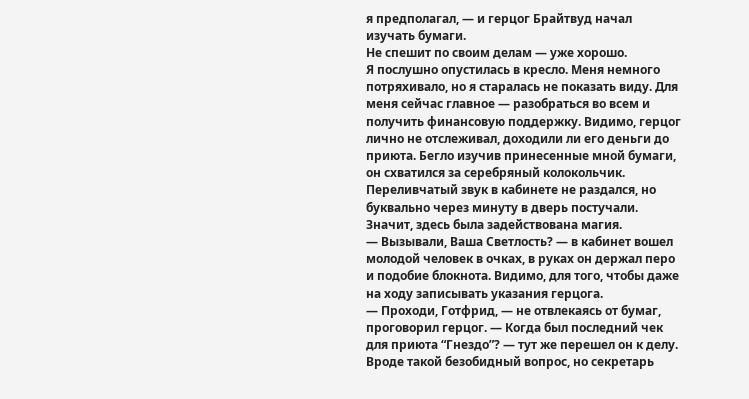я предполагал, — и герцог Брайтвуд начал изучать бумаги.
Не спешит по своим делам — уже хорошо.
Я послушно опустилась в кресло. Меня немного потряхивало, но я старалась не показать виду. Для меня сейчас главное — разобраться во всем и получить финансовую поддержку. Видимо, герцог лично не отслеживал, доходили ли его деньги до приюта. Бегло изучив принесенные мной бумаги, он схватился за серебряный колокольчик. Переливчатый звук в кабинете не раздался, но буквально через минуту в дверь постучали. Значит, здесь была задействована магия.
— Вызывали, Ваша Светлость? — в кабинет вошел молодой человек в очках, в руках он держал перо и подобие блокнота. Видимо, для того, чтобы даже на ходу записывать указания герцога.
— Проходи, Готфрид, — не отвлекаясь от бумаг, проговорил герцог. — Когда был последний чек для приюта “Гнездо”? — тут же перешел он к делу.
Вроде такой безобидный вопрос, но секретарь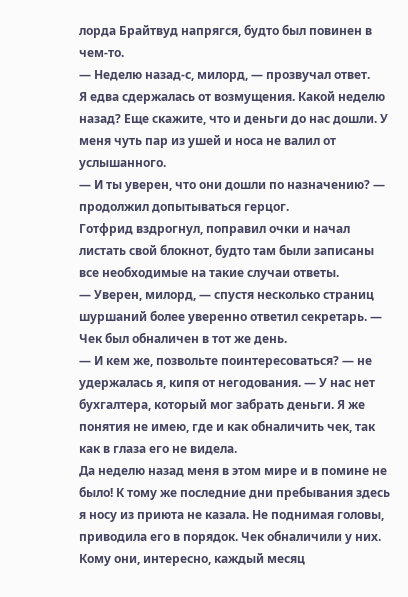лорда Брайтвуд напрягся, будто был повинен в чем-то.
— Неделю назад-с, милорд, — прозвучал ответ.
Я едва сдержалась от возмущения. Какой неделю назад? Еще скажите, что и деньги до нас дошли. У меня чуть пар из ушей и носа не валил от услышанного.
— И ты уверен, что они дошли по назначению? — продолжил допытываться герцог.
Готфрид вздрогнул, поправил очки и начал листать свой блокнот, будто там были записаны все необходимые на такие случаи ответы.
— Уверен, милорд, — спустя несколько страниц шуршаний более уверенно ответил секретарь. — Чек был обналичен в тот же день.
— И кем же, позвольте поинтересоваться? — не удержалась я, кипя от негодования. — У нас нет бухгалтера, который мог забрать деньги. Я же понятия не имею, где и как обналичить чек, так как в глаза его не видела.
Да неделю назад меня в этом мире и в помине не было! К тому же последние дни пребывания здесь я носу из приюта не казала. Не поднимая головы, приводила его в порядок. Чек обналичили у них. Кому они, интересно, каждый месяц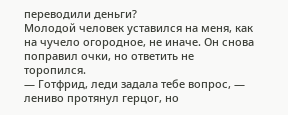переводили деньги?
Молодой человек уставился на меня, как на чучело огородное, не иначе. Он снова поправил очки, но ответить не торопился.
— Готфрид, леди задала тебе вопрос, — лениво протянул герцог, но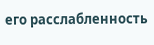его расслабленность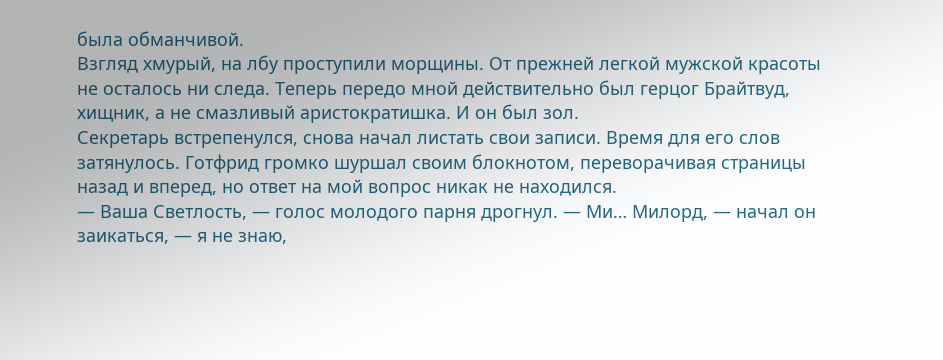была обманчивой.
Взгляд хмурый, на лбу проступили морщины. От прежней легкой мужской красоты не осталось ни следа. Теперь передо мной действительно был герцог Брайтвуд, хищник, а не смазливый аристократишка. И он был зол.
Секретарь встрепенулся, снова начал листать свои записи. Время для его слов затянулось. Готфрид громко шуршал своим блокнотом, переворачивая страницы назад и вперед, но ответ на мой вопрос никак не находился.
— Ваша Светлость, — голос молодого парня дрогнул. — Ми… Милорд, — начал он заикаться, — я не знаю,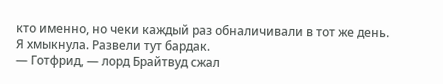кто именно, но чеки каждый раз обналичивали в тот же день.
Я хмыкнула. Развели тут бардак.
— Готфрид, — лорд Брайтвуд сжал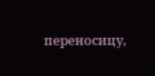переносицу,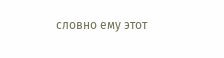словно ему этот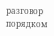разговор порядком